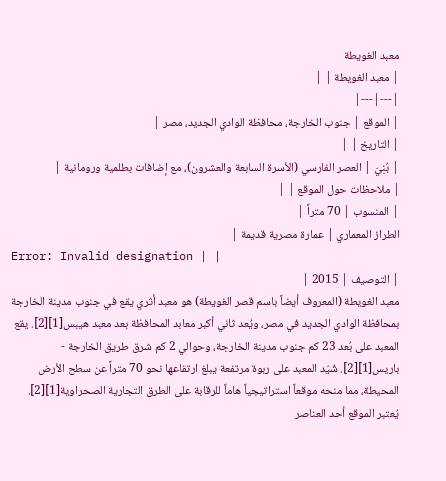معبد الغويطة
| معبد الغويطة | |
|---|---|
| الموقع | جنوب الخارجة، محافظة الوادي الجديد، مصر |
| التاريخ | |
| بُنِيَ | العصر الفارسي (الأسرة السابعة والعشرون)، مع إضافات بطلمية ورومانية |
| ملاحظات حول الموقع | |
| المنسوب | 70 متراً |
الطراز المعماري | عمارة مصرية قديمة |
Error: Invalid designation | |
| التوصيف | 2015 |
معبد الغويطة (المعروف أيضاً باسم قصر الغويطة) هو معبد أثري يقع في جنوب مدينة الخارجة بمحافظة الوادي الجديد في مصر، ويُعد ثاني أكبر معابد المحافظة بعد معبد هيبس[1][2]. يقع المعبد على بُعد 23 كم جنوب مدينة الخارجة، وحوالي 2 كم شرق طريق الخارجة - باريس[1][2]. شُيّد المعبد على ربوة مرتفعة يبلغ ارتفاعها نحو 70 متراً عن سطح الأرض المحيطة، مما منحه موقعاً استراتيجياً هاماً للرقابة على الطرق التجارية الصحراوية[1][2]. يُعتبر الموقع أحد العناصر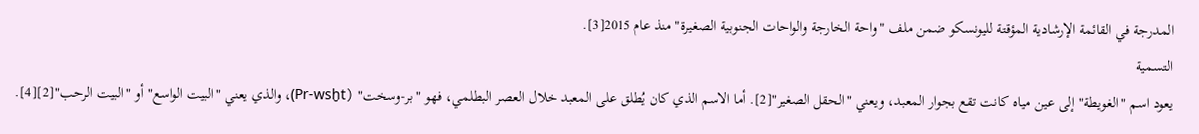المدرجة في القائمة الإرشادية المؤقتة لليونسكو ضمن ملف "واحة الخارجة والواحات الجنوبية الصغيرة" منذ عام 2015[3].
التسمية
يعود اسم "الغويطة" إلى عين مياه كانت تقع بجوار المعبد، ويعني "الحقل الصغير"[2]. أما الاسم الذي كان يُطلق على المعبد خلال العصر البطلمي، فهو "بر-وسخت" (Pr-wsḫt)، والذي يعني "البيت الواسع" أو "البيت الرحب"[2][4].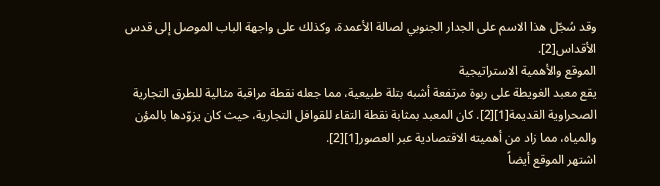وقد سُجّل هذا الاسم على الجدار الجنوبي لصالة الأعمدة، وكذلك على واجهة الباب الموصل إلى قدس الأقداس[2].
الموقع والأهمية الاستراتيجية
يقع معبد الغويطة على ربوة مرتفعة أشبه بتلة طبيعية، مما جعله نقطة مراقبة مثالية للطرق التجارية الصحراوية القديمة[1][2]. كان المعبد بمثابة نقطة التقاء للقوافل التجارية، حيث كان يزوّدها بالمؤن والمياه، مما زاد من أهميته الاقتصادية عبر العصور[1][2].
اشتهر الموقع أيضاً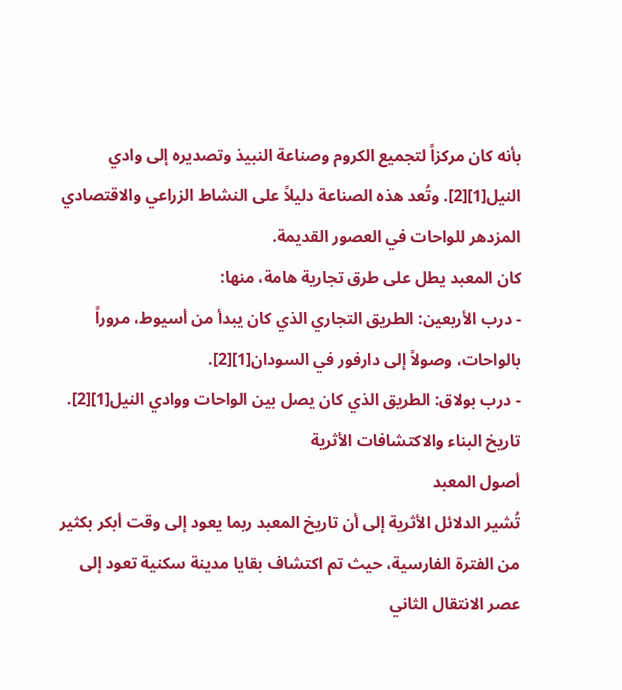بأنه كان مركزاً لتجميع الكروم وصناعة النبيذ وتصديره إلى وادي النيل[1][2]. وتُعد هذه الصناعة دليلاً على النشاط الزراعي والاقتصادي المزدهر للواحات في العصور القديمة.
كان المعبد يطل على طرق تجارية هامة، منها:
- درب الأربعين: الطريق التجاري الذي كان يبدأ من أسيوط، مروراً بالواحات، وصولاً إلى دارفور في السودان[1][2].
- درب بولاق: الطريق الذي كان يصل بين الواحات ووادي النيل[1][2].
تاريخ البناء والاكتشافات الأثرية
أصول المعبد
تُشير الدلائل الأثرية إلى أن تاريخ المعبد ربما يعود إلى وقت أبكر بكثير من الفترة الفارسية، حيث تم اكتشاف بقايا مدينة سكنية تعود إلى عصر الانتقال الثاني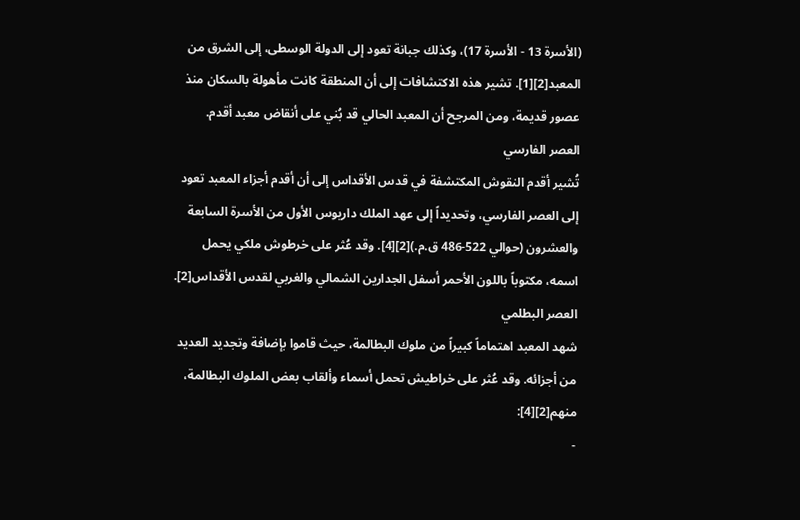(الأسرة 13 - الأسرة 17)، وكذلك جبانة تعود إلى الدولة الوسطى، إلى الشرق من المعبد[2][1]. تشير هذه الاكتشافات إلى أن المنطقة كانت مأهولة بالسكان منذ عصور قديمة، ومن المرجح أن المعبد الحالي قد بُني على أنقاض معبد أقدم.
العصر الفارسي
تُشير أقدم النقوش المكتشفة في قدس الأقداس إلى أن أقدم أجزاء المعبد تعود إلى العصر الفارسي، وتحديداً إلى عهد الملك داريوس الأول من الأسرة السابعة والعشرون (حوالي 522-486 ق.م.)[2][4]. وقد عُثر على خرطوش ملكي يحمل اسمه، مكتوباً باللون الأحمر أسفل الجدارين الشمالي والغربي لقدس الأقداس[2].
العصر البطلمي
شهد المعبد اهتماماً كبيراً من ملوك البطالمة، حيث قاموا بإضافة وتجديد العديد من أجزائه. وقد عُثر على خراطيش تحمل أسماء وألقاب بعض الملوك البطالمة، منهم[2][4]:
-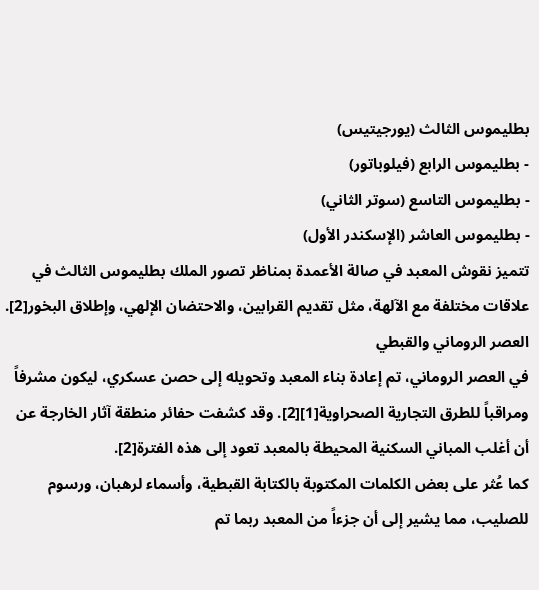بطليموس الثالث (يورجيتيس)
- بطليموس الرابع (فيلوباتور)
- بطليموس التاسع (سوتر الثاني)
- بطليموس العاشر (الإسكندر الأول)
تتميز نقوش المعبد في صالة الأعمدة بمناظر تصور الملك بطليموس الثالث في علاقات مختلفة مع الآلهة، مثل تقديم القرابين، والاحتضان الإلهي، وإطلاق البخور[2].
العصر الروماني والقبطي
في العصر الروماني، تم إعادة بناء المعبد وتحويله إلى حصن عسكري، ليكون مشرفاً ومراقباً للطرق التجارية الصحراوية[1][2]. وقد كشفت حفائر منطقة آثار الخارجة عن أن أغلب المباني السكنية المحيطة بالمعبد تعود إلى هذه الفترة[2].
كما عُثر على بعض الكلمات المكتوبة بالكتابة القبطية، وأسماء لرهبان، ورسوم للصليب، مما يشير إلى أن جزءاً من المعبد ربما تم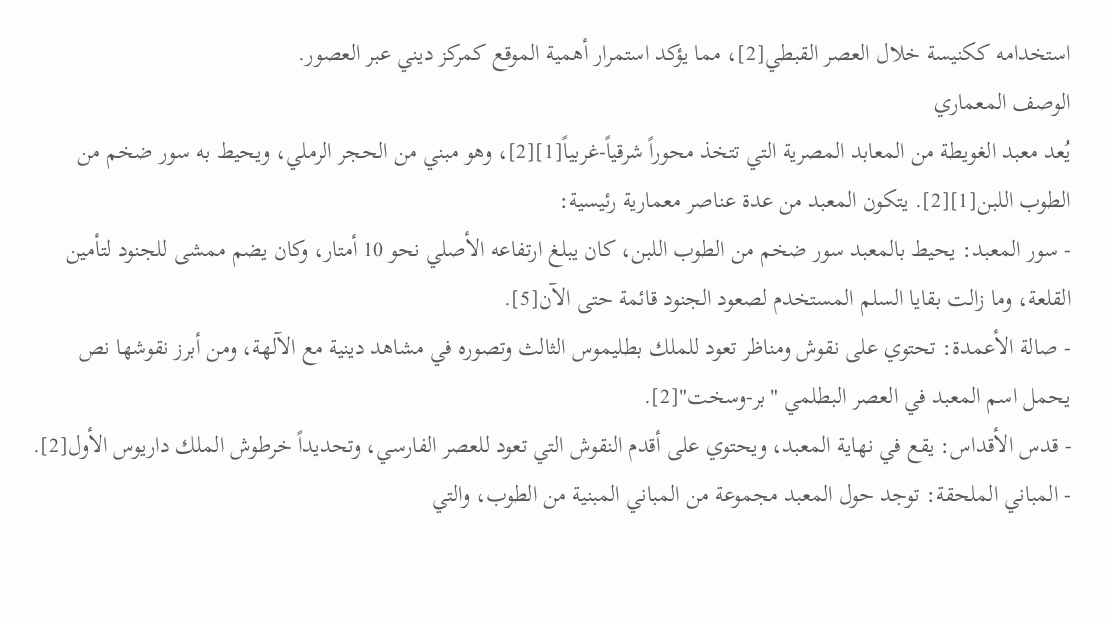استخدامه ككنيسة خلال العصر القبطي[2]، مما يؤكد استمرار أهمية الموقع كمركز ديني عبر العصور.
الوصف المعماري
يُعد معبد الغويطة من المعابد المصرية التي تتخذ محوراً شرقياً-غربياً[1][2]، وهو مبني من الحجر الرملي، ويحيط به سور ضخم من الطوب اللبن[1][2]. يتكون المعبد من عدة عناصر معمارية رئيسية:
- سور المعبد: يحيط بالمعبد سور ضخم من الطوب اللبن، كان يبلغ ارتفاعه الأصلي نحو 10 أمتار، وكان يضم ممشى للجنود لتأمين القلعة، وما زالت بقايا السلم المستخدم لصعود الجنود قائمة حتى الآن[5].
- صالة الأعمدة: تحتوي على نقوش ومناظر تعود للملك بطليموس الثالث وتصوره في مشاهد دينية مع الآلهة، ومن أبرز نقوشها نص يحمل اسم المعبد في العصر البطلمي "بر-وسخت"[2].
- قدس الأقداس: يقع في نهاية المعبد، ويحتوي على أقدم النقوش التي تعود للعصر الفارسي، وتحديداً خرطوش الملك داريوس الأول[2].
- المباني الملحقة: توجد حول المعبد مجموعة من المباني المبنية من الطوب، والتي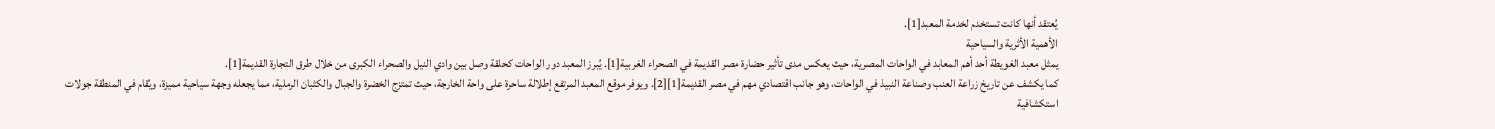يُعتقد أنها كانت تستخدم لخدمة المعبد[1].
الأهمية الأثرية والسياحية
يمثل معبد الغويطة أحد أهم المعابد في الواحات المصرية، حيث يعكس مدى تأثير حضارة مصر القديمة في الصحراء الغربية[1]. يُبرز المعبد دور الواحات كحلقة وصل بين وادي النيل والصحراء الكبرى من خلال طرق التجارة القديمة[1].
كما يكشف عن تاريخ زراعة العنب وصناعة النبيذ في الواحات، وهو جانب اقتصادي مهم في مصر القديمة[1][2]. ويوفر موقع المعبد المرتفع إطلالة ساحرة على واحة الخارجة، حيث تمتزج الخضرة والجبال والكثبان الرملية، مما يجعله وجهة سياحية مميزة، ويُقام في المنطقة جولات استكشافية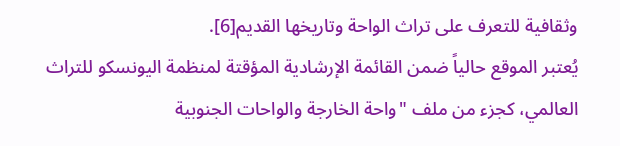وثقافية للتعرف على تراث الواحة وتاريخها القديم[6].
يُعتبر الموقع حالياً ضمن القائمة الإرشادية المؤقتة لمنظمة اليونسكو للتراث العالمي، كجزء من ملف "واحة الخارجة والواحات الجنوبية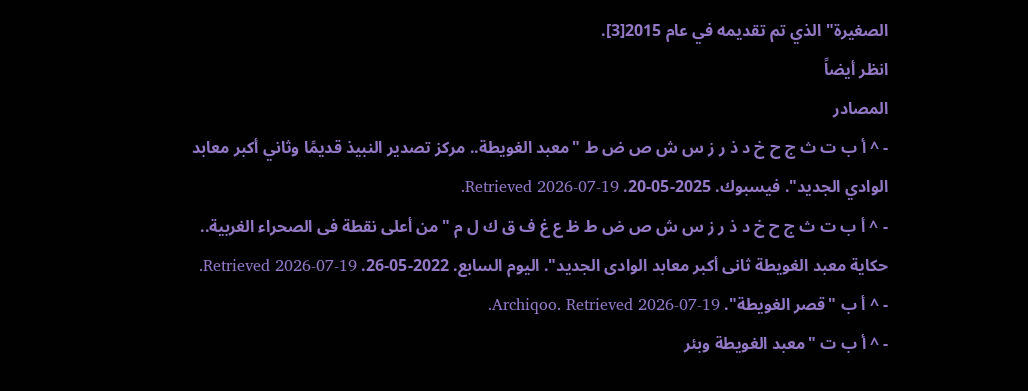الصغيرة" الذي تم تقديمه في عام 2015[3].
انظر أيضاً
المصادر
- ^ أ ب ت ث ج ح خ د ذ ر ز س ش ص ض ط "معبد الغويطة.. مركز تصدير النبيذ قديمًا وثاني أكبر معابد الوادي الجديد". فيسبوك. 2025-05-20. Retrieved 2026-07-19.
- ^ أ ب ت ث ج ح خ د ذ ر ز س ش ص ض ط ظ ع غ ف ق ك ل م "من أعلى نقطة فى الصحراء الغربية.. حكاية معبد الغويطة ثانى أكبر معابد الوادى الجديد". اليوم السابع. 2022-05-26. Retrieved 2026-07-19.
- ^ أ ب "قصر الغويطة". Archiqoo. Retrieved 2026-07-19.
- ^ أ ب ت "معبد الغويطة وبئر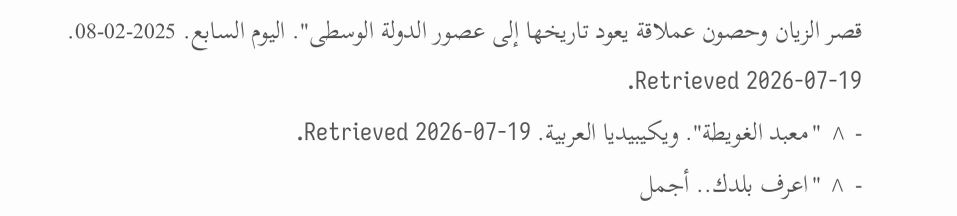قصر الزيان وحصون عملاقة يعود تاريخها إلى عصور الدولة الوسطى". اليوم السابع. 2025-02-08. Retrieved 2026-07-19.
- ^ "معبد الغويطة". ويكيبيديا العربية. Retrieved 2026-07-19.
- ^ "اعرف بلدك.. أجمل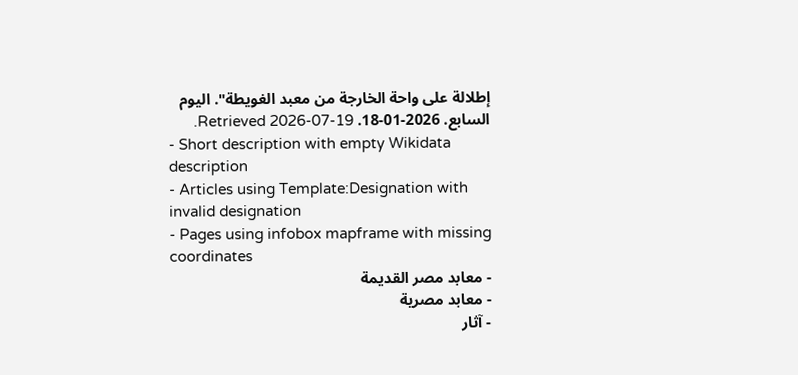إطلالة على واحة الخارجة من معبد الغويطة". اليوم السابع. 2026-01-18. Retrieved 2026-07-19.
- Short description with empty Wikidata description
- Articles using Template:Designation with invalid designation
- Pages using infobox mapframe with missing coordinates
- معابد مصر القديمة
- معابد مصرية
- آثار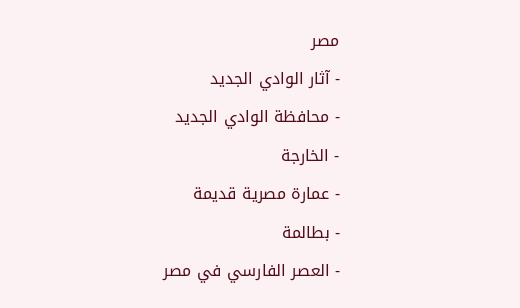مصر
- آثار الوادي الجديد
- محافظة الوادي الجديد
- الخارجة
- عمارة مصرية قديمة
- بطالمة
- العصر الفارسي في مصر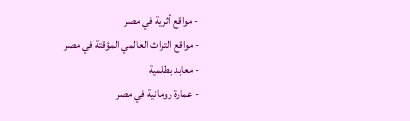- مواقع أثرية في مصر
- مواقع التراث العالمي المؤقتة في مصر
- معابد بطلمية
- عمارة رومانية في مصر